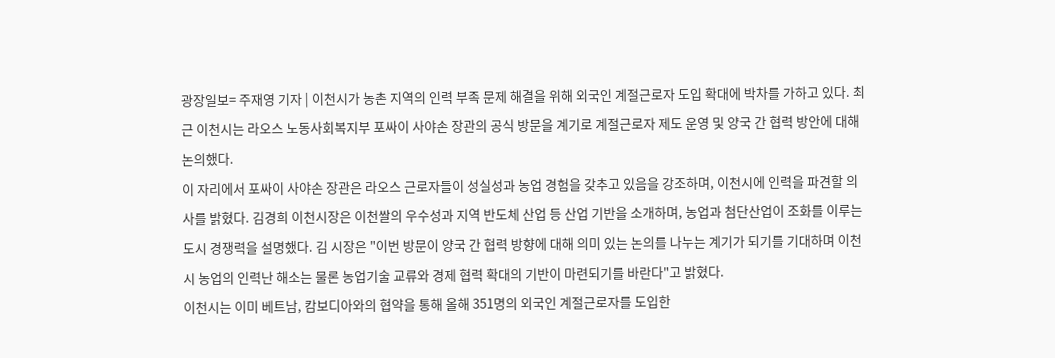광장일보= 주재영 기자 | 이천시가 농촌 지역의 인력 부족 문제 해결을 위해 외국인 계절근로자 도입 확대에 박차를 가하고 있다. 최근 이천시는 라오스 노동사회복지부 포싸이 사야손 장관의 공식 방문을 계기로 계절근로자 제도 운영 및 양국 간 협력 방안에 대해 논의했다.
이 자리에서 포싸이 사야손 장관은 라오스 근로자들이 성실성과 농업 경험을 갖추고 있음을 강조하며, 이천시에 인력을 파견할 의사를 밝혔다. 김경희 이천시장은 이천쌀의 우수성과 지역 반도체 산업 등 산업 기반을 소개하며, 농업과 첨단산업이 조화를 이루는 도시 경쟁력을 설명했다. 김 시장은 "이번 방문이 양국 간 협력 방향에 대해 의미 있는 논의를 나누는 계기가 되기를 기대하며 이천시 농업의 인력난 해소는 물론 농업기술 교류와 경제 협력 확대의 기반이 마련되기를 바란다"고 밝혔다.
이천시는 이미 베트남, 캄보디아와의 협약을 통해 올해 351명의 외국인 계절근로자를 도입한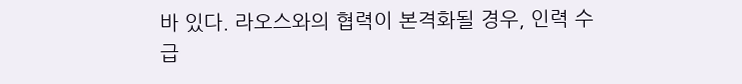바 있다. 라오스와의 협력이 본격화될 경우, 인력 수급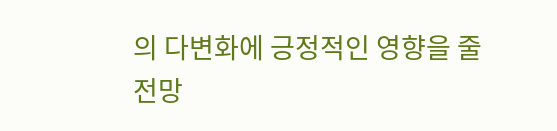의 다변화에 긍정적인 영향을 줄 전망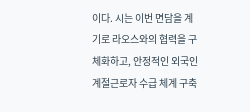이다. 시는 이번 면담을 계기로 라오스와의 협력을 구체화하고, 안정적인 외국인 계절근로자 수급 체계 구축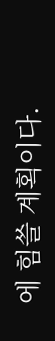에 힘쓸 계획이다.